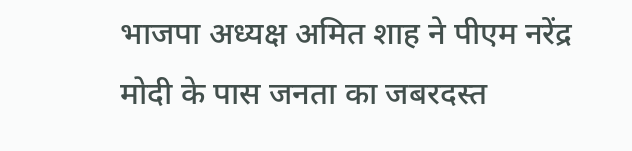भाजपा अध्यक्ष अमित शाह ने पीएम नरेंद्र मोदी के पास जनता का जबरदस्त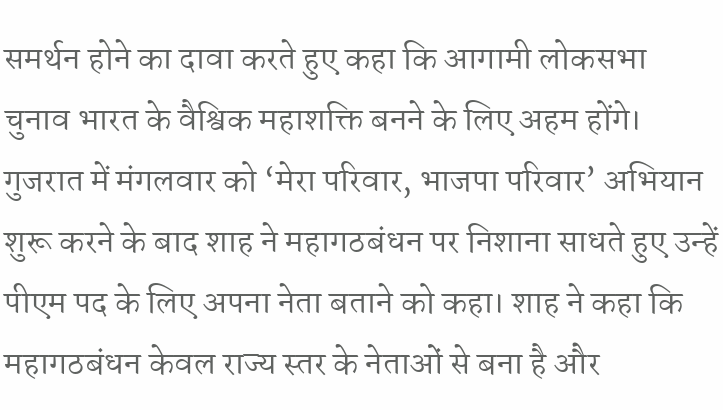समर्थन होने का दावा करते हुए कहा कि आगामी लोकसभा चुनाव भारत के वैश्विक महाशक्ति बनने के लिए अहम होंगे। गुजरात में मंगलवार को ‘मेरा परिवार, भाजपा परिवार’ अभियान शुरू करने के बाद शाह ने महागठबंधन पर निशाना साधते हुए उन्हें पीएम पद के लिए अपना नेता बताने को कहा। शाह ने कहा कि महागठबंधन केवल राज्य स्तर के नेताओं से बना है और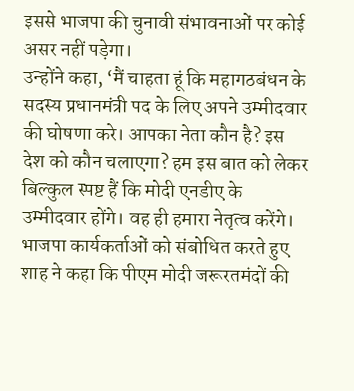इससे भाजपा की चुनावी संभावनाओं पर कोई असर नहीं पड़ेगा।
उन्होंने कहा, ‘मैं चाहता हूं कि महागठबंधन के सदस्य प्रधानमंत्री पद के लिए अपने उम्मीदवार की घोषणा करे। आपका नेता कौन है? इस देश को कौन चलाएगा? हम इस बात को लेकर बिल्कुल स्पष्ट हैं कि मोदी एनडीए के उम्मीदवार होंगे। वह ही हमारा नेतृत्व करेंगे। भाजपा कार्यकर्ताओं को संबोधित करते हुए शाह ने कहा कि पीएम मोदी जरूरतमंदों की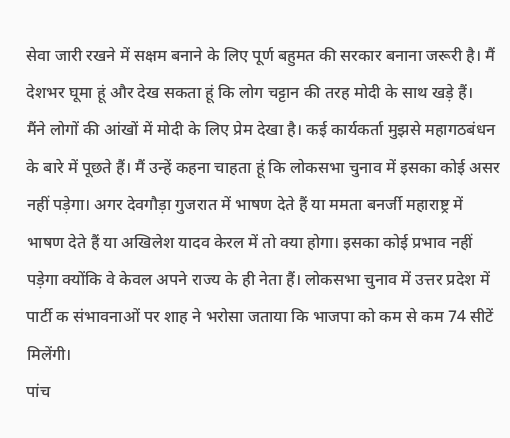सेवा जारी रखने में सक्षम बनाने के लिए पूर्ण बहुमत की सरकार बनाना जरूरी है। मैं देशभर घूमा हूं और देख सकता हूं कि लोग चट्टान की तरह मोदी के साथ खड़े हैं।
मैंने लोगों की आंखों में मोदी के लिए प्रेम देखा है। कई कार्यकर्ता मुझसे महागठबंधन के बारे में पूछते हैं। मैं उन्हें कहना चाहता हूं कि लोकसभा चुनाव में इसका कोई असर नहीं पड़ेगा। अगर देवगौड़ा गुजरात में भाषण देते हैं या ममता बनर्जी महाराष्ट्र में भाषण देते हैं या अखिलेश यादव केरल में तो क्या होगा। इसका कोई प्रभाव नहीं पड़ेगा क्योंकि वे केवल अपने राज्य के ही नेता हैं। लोकसभा चुनाव में उत्तर प्रदेश में पार्टी क संभावनाओं पर शाह ने भरोसा जताया कि भाजपा को कम से कम 74 सीटें मिलेंगी।
पांच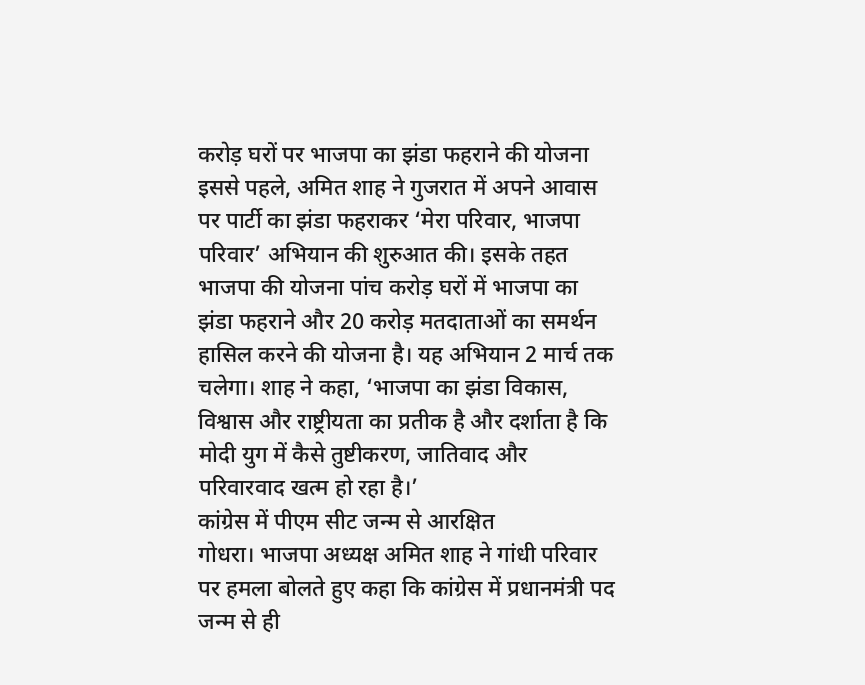करोड़ घरों पर भाजपा का झंडा फहराने की योजना
इससे पहले, अमित शाह ने गुजरात में अपने आवास पर पार्टी का झंडा फहराकर ‘मेरा परिवार, भाजपा परिवार’ अभियान की शुरुआत की। इसके तहत भाजपा की योजना पांच करोड़ घरों में भाजपा का झंडा फहराने और 20 करोड़ मतदाताओं का समर्थन हासिल करने की योजना है। यह अभियान 2 मार्च तक चलेगा। शाह ने कहा, ‘भाजपा का झंडा विकास, विश्वास और राष्ट्रीयता का प्रतीक है और दर्शाता है कि मोदी युग में कैसे तुष्टीकरण, जातिवाद और परिवारवाद खत्म हो रहा है।’
कांग्रेस में पीएम सीट जन्म से आरक्षित
गोधरा। भाजपा अध्यक्ष अमित शाह ने गांधी परिवार पर हमला बोलते हुए कहा कि कांग्रेस में प्रधानमंत्री पद जन्म से ही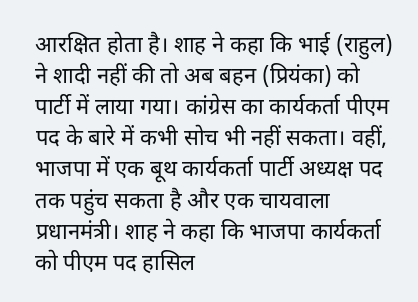आरक्षित होता है। शाह ने कहा कि भाई (राहुल) ने शादी नहीं की तो अब बहन (प्रियंका) को पार्टी में लाया गया। कांग्रेस का कार्यकर्ता पीएम पद के बारे में कभी सोच भी नहीं सकता। वहीं, भाजपा में एक बूथ कार्यकर्ता पार्टी अध्यक्ष पद तक पहुंच सकता है और एक चायवाला प्रधानमंत्री। शाह ने कहा कि भाजपा कार्यकर्ता को पीएम पद हासिल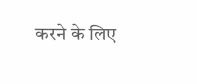करने के लिए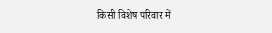किसी विशेष परिवार में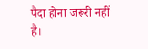पैदा होना जरूरी नहीं है।